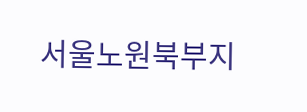서울노원북부지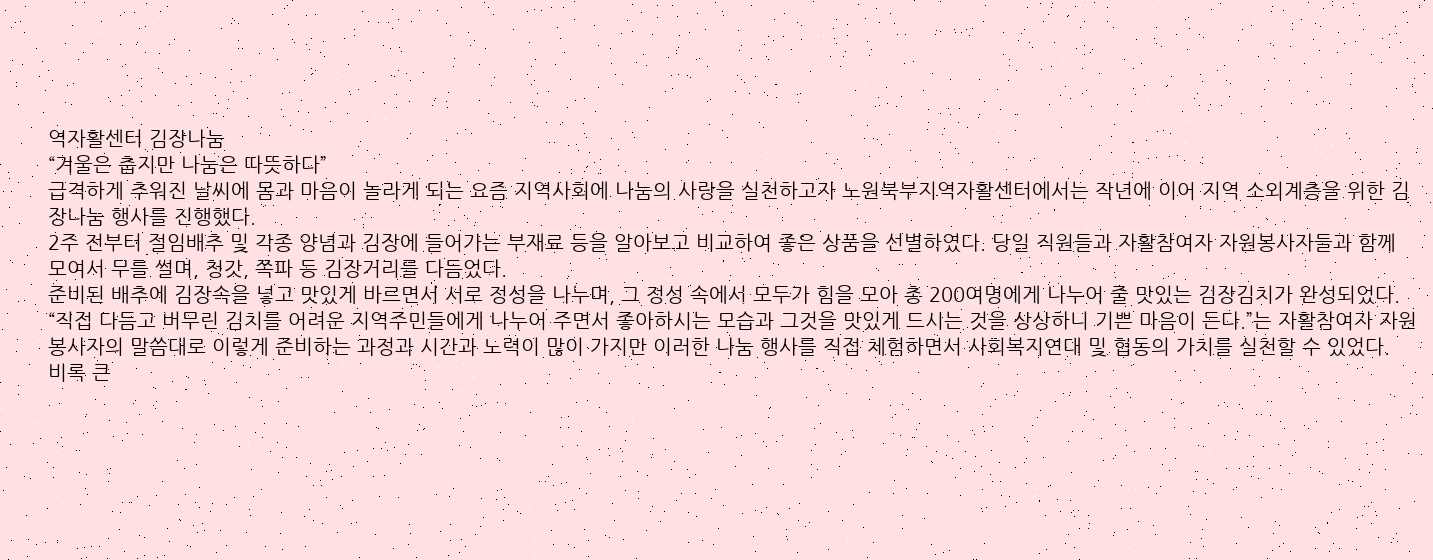역자활센터 김장나눔
“겨울은 춥지만 나눔은 따뜻하다”
급격하게 추워진 날씨에 몸과 마음이 놀라게 되는 요즘 지역사회에 나눔의 사랑을 실천하고자 노원북부지역자활센터에서는 작년에 이어 지역 소외계층을 위한 김장나눔 행사를 진행했다.
2주 전부터 절임배추 및 각종 양념과 김장에 들어가는 부재료 등을 알아보고 비교하여 좋은 상품을 선별하였다. 당일 직원들과 자활참여자 자원봉사자들과 함께 모여서 무를 썰며, 청갓, 쪽파 등 김장거리를 다듬었다.
준비된 배추에 김장속을 넣고 맛있게 바르면서 서로 정성을 나누며, 그 정성 속에서 모두가 힘을 모아 총 200여명에게 나누어 줄 맛있는 김장김치가 완성되었다.
“직접 다듬고 버무린 김치를 어려운 지역주민들에게 나누어 주면서 좋아하시는 모습과 그것을 맛있게 드시는 것을 상상하니 기쁜 마음이 든다.”는 자활참여자 자원봉사자의 말씀대로 이렇게 준비하는 과정과 시간과 노력이 많이 가지만 이러한 나눔 행사를 직접 체험하면서 사회복지연대 및 협동의 가치를 실천할 수 있었다.
비록 큰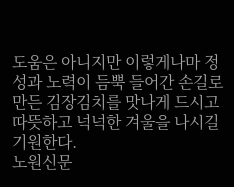도움은 아니지만 이렇게나마 정성과 노력이 듬뿍 들어간 손길로 만든 김장김치를 맛나게 드시고 따뜻하고 넉넉한 겨울을 나시길 기원한다.
노원신문